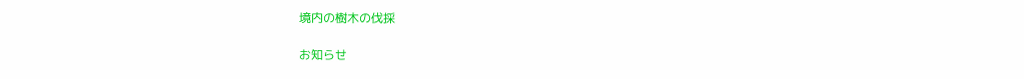境内の樹木の伐採

お知らせ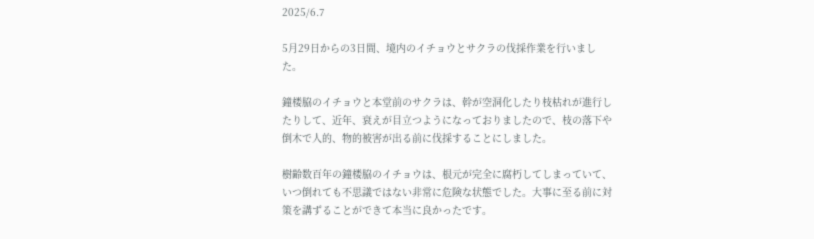2025/6.7

5月29日からの3日間、境内のイチョウとサクラの伐採作業を行いました。

鐘楼脇のイチョウと本堂前のサクラは、幹が空洞化したり枝枯れが進行したりして、近年、衰えが目立つようになっておりましたので、枝の落下や倒木で人的、物的被害が出る前に伐採することにしました。

樹齢数百年の鐘楼脇のイチョウは、根元が完全に腐朽してしまっていて、いつ倒れても不思議ではない非常に危険な状態でした。大事に至る前に対策を講ずることができて本当に良かったです。